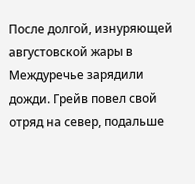После долгой, изнуряющей августовской жары в Междуречье зарядили дожди. Грейв повел свой отряд на север, подальше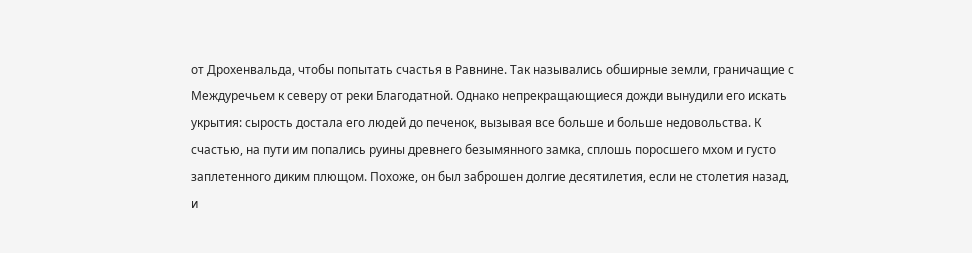от Дрохенвальда, чтобы попытать счастья в Равнине. Так назывались обширные земли, граничащие с Междуречьем к северу от реки Благодатной. Однако непрекращающиеся дожди вынудили его искать укрытия: сырость достала его людей до печенок, вызывая все больше и больше недовольства. К счастью, на пути им попались руины древнего безымянного замка, сплошь поросшего мхом и густо заплетенного диким плющом. Похоже, он был заброшен долгие десятилетия, если не столетия назад, и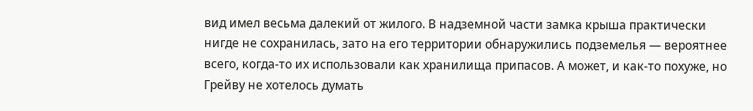вид имел весьма далекий от жилого. В надземной части замка крыша практически нигде не сохранилась, зато на его территории обнаружились подземелья — вероятнее всего, когда-то их использовали как хранилища припасов. А может, и как-то похуже, но Грейву не хотелось думать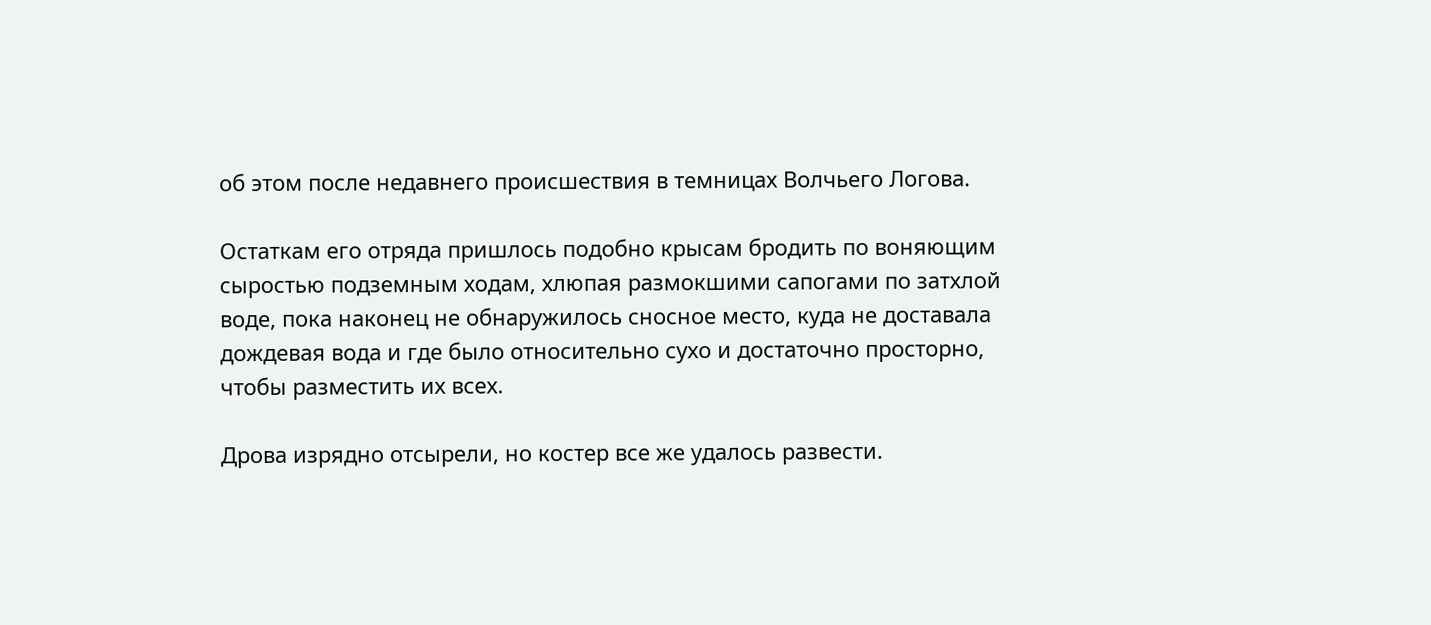об этом после недавнего происшествия в темницах Волчьего Логова.

Остаткам его отряда пришлось подобно крысам бродить по воняющим сыростью подземным ходам, хлюпая размокшими сапогами по затхлой воде, пока наконец не обнаружилось сносное место, куда не доставала дождевая вода и где было относительно сухо и достаточно просторно, чтобы разместить их всех.

Дрова изрядно отсырели, но костер все же удалось развести.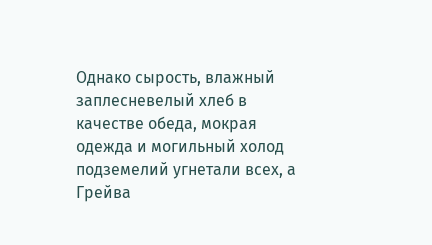Однако сырость, влажный заплесневелый хлеб в качестве обеда, мокрая одежда и могильный холод подземелий угнетали всех, а Грейва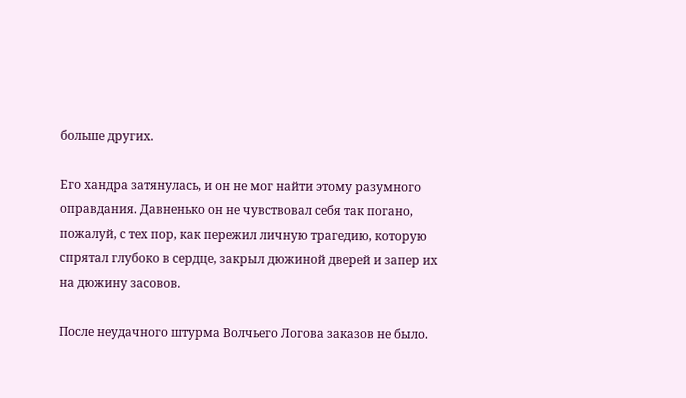больше других.

Его хандра затянулась, и он не мог найти этому разумного оправдания. Давненько он не чувствовал себя так погано, пожалуй, с тех пор, как пережил личную трагедию, которую спрятал глубоко в сердце, закрыл дюжиной дверей и запер их на дюжину засовов.

После неудачного штурма Волчьего Логова заказов не было.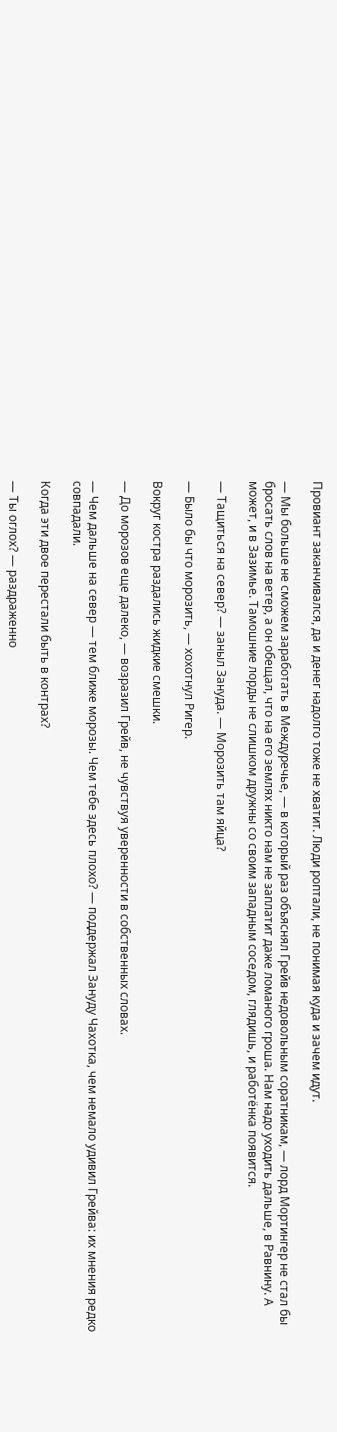Провиант заканчивался, да и денег надолго тоже не хватит. Люди роптали, не понимая куда и зачем идут.

— Мы больше не сможем заработать в Междуречье, — в который раз объяснял Грейв недовольным соратникам, — лорд Мортингер не стал бы бросать слов на ветер, а он обещал, что на его землях никто нам не заплатит даже ломаного гроша. Нам надо уходить дальше, в Равнину. А может, и в Зазимье. Тамошние лорды не слишком дружны со своим западным соседом, глядишь, и работёнка появится.

— Тащиться на север? — заныл Зануда. — Морозить там яйца?

— Было бы что морозить, — хохотнул Ригер.

Вокруг костра раздались жидкие смешки.

— До морозов еще далеко, — возразил Грейв, не чувствуя уверенности в собственных словах.

— Чем дальше на север — тем ближе морозы. Чем тебе здесь плохо? — поддержал Зануду Чахотка, чем немало удивил Грейва: их мнения редко совпадали.

Когда эти двое перестали быть в контрах?

— Ты оглох? — раздраженно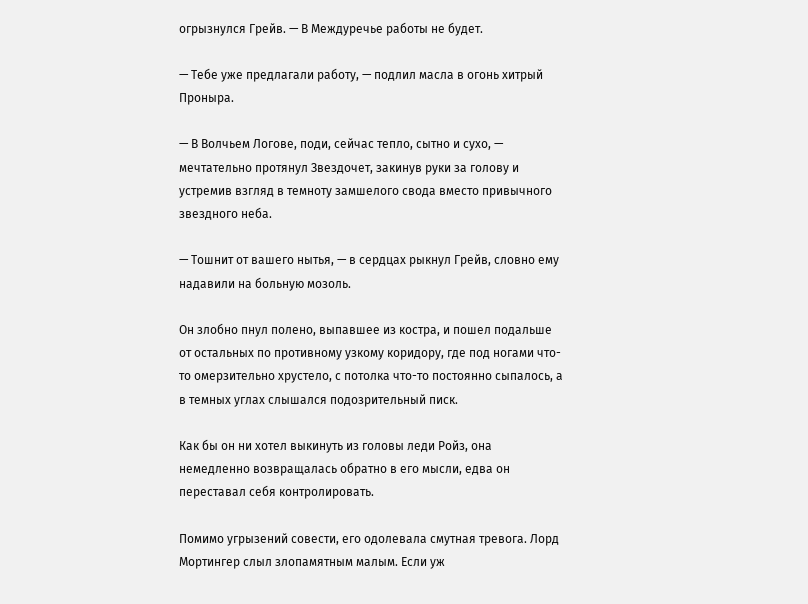огрызнулся Грейв. — В Междуречье работы не будет.

— Тебе уже предлагали работу, — подлил масла в огонь хитрый Проныра.

— В Волчьем Логове, поди, сейчас тепло, сытно и сухо, — мечтательно протянул Звездочет, закинув руки за голову и устремив взгляд в темноту замшелого свода вместо привычного звездного неба.

— Тошнит от вашего нытья, — в сердцах рыкнул Грейв, словно ему надавили на больную мозоль.

Он злобно пнул полено, выпавшее из костра, и пошел подальше от остальных по противному узкому коридору, где под ногами что-то омерзительно хрустело, с потолка что-то постоянно сыпалось, а в темных углах слышался подозрительный писк.

Как бы он ни хотел выкинуть из головы леди Ройз, она немедленно возвращалась обратно в его мысли, едва он переставал себя контролировать.

Помимо угрызений совести, его одолевала смутная тревога. Лорд Мортингер слыл злопамятным малым. Если уж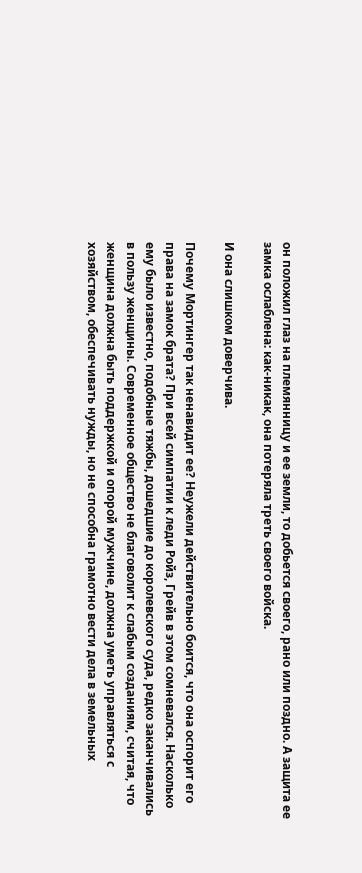он положил глаз на племянницу и ее земли, то добьется своего, рано или поздно. А защита ее замка ослаблена: как-никак, она потеряла треть своего войска.

И она слишком доверчива.

Почему Мортингер так ненавидит ее? Неужели действительно боится, что она оспорит его права на замок брата? При всей симпатии к леди Ройз, Грейв в этом сомневался. Насколько ему было известно, подобные тяжбы, дошедшие до королевского суда, редко заканчивались в пользу женщины. Современное общество не благоволит к слабым созданиям, считая, что женщина должна быть поддержкой и опорой мужчине, должна уметь управляться с хозяйством, обеспечивать нужды, но не способна грамотно вести дела в земельных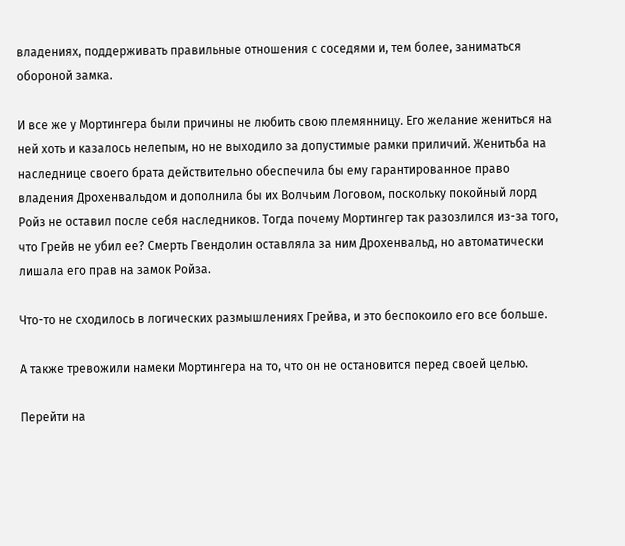владениях, поддерживать правильные отношения с соседями и, тем более, заниматься обороной замка.

И все же у Мортингера были причины не любить свою племянницу. Его желание жениться на ней хоть и казалось нелепым, но не выходило за допустимые рамки приличий. Женитьба на наследнице своего брата действительно обеспечила бы ему гарантированное право владения Дрохенвальдом и дополнила бы их Волчьим Логовом, поскольку покойный лорд Ройз не оставил после себя наследников. Тогда почему Мортингер так разозлился из-за того, что Грейв не убил ее? Смерть Гвендолин оставляла за ним Дрохенвальд, но автоматически лишала его прав на замок Ройза.

Что-то не сходилось в логических размышлениях Грейва, и это беспокоило его все больше.

А также тревожили намеки Мортингера на то, что он не остановится перед своей целью.

Перейти на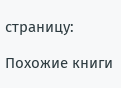страницу:

Похожие книги